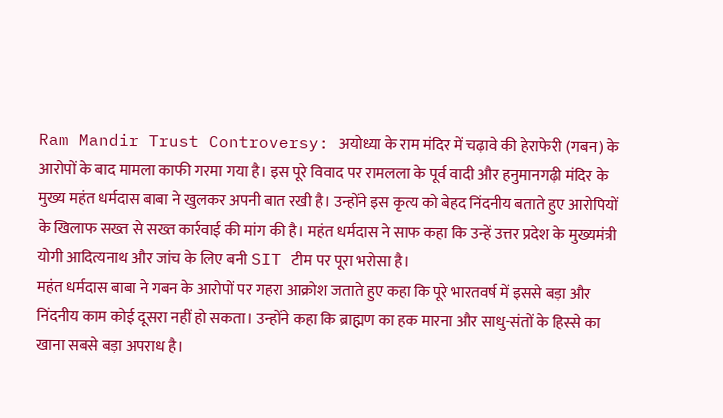Ram Mandir Trust Controversy: अयोध्या के राम मंदिर में चढ़ावे की हेराफेरी (गबन) के आरोपों के बाद मामला काफी गरमा गया है। इस पूरे विवाद पर रामलला के पूर्व वादी और हनुमानगढ़ी मंदिर के मुख्य महंत धर्मदास बाबा ने खुलकर अपनी बात रखी है। उन्होंने इस कृत्य को बेहद निंदनीय बताते हुए आरोपियों के खिलाफ सख्त से सख्त कार्रवाई की मांग की है। महंत धर्मदास ने साफ कहा कि उन्हें उत्तर प्रदेश के मुख्यमंत्री योगी आदित्यनाथ और जांच के लिए बनी SIT टीम पर पूरा भरोसा है।
महंत धर्मदास बाबा ने गबन के आरोपों पर गहरा आक्रोश जताते हुए कहा कि पूरे भारतवर्ष में इससे बड़ा और निंदनीय काम कोई दूसरा नहीं हो सकता। उन्होंने कहा कि ब्राह्मण का हक मारना और साधु-संतों के हिस्से का खाना सबसे बड़ा अपराध है।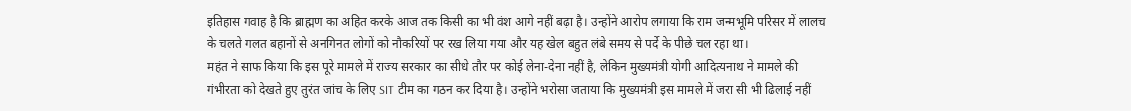इतिहास गवाह है कि ब्राह्मण का अहित करके आज तक किसी का भी वंश आगे नहीं बढ़ा है। उन्होंने आरोप लगाया कि राम जन्मभूमि परिसर में लालच के चलते गलत बहानों से अनगिनत लोगों को नौकरियों पर रख लिया गया और यह खेल बहुत लंबे समय से पर्दे के पीछे चल रहा था।
महंत ने साफ किया कि इस पूरे मामले में राज्य सरकार का सीधे तौर पर कोई लेना-देना नहीं है, लेकिन मुख्यमंत्री योगी आदित्यनाथ ने मामले की गंभीरता को देखते हुए तुरंत जांच के लिए SIT टीम का गठन कर दिया है। उन्होंने भरोसा जताया कि मुख्यमंत्री इस मामले में जरा सी भी ढिलाई नहीं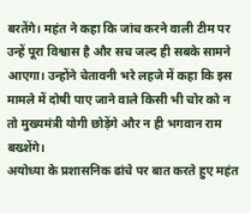बरतेंगे। महंत ने कहा कि जांच करने वाली टीम पर उन्हें पूरा विश्वास है और सच जल्द ही सबके सामने आएगा। उन्होंने चेतावनी भरे लहजे में कहा कि इस मामले में दोषी पाए जाने वाले किसी भी चोर को न तो मुख्यमंत्री योगी छोड़ेंगे और न ही भगवान राम बख्शेंगे।
अयोध्या के प्रशासनिक ढांचे पर बात करते हुए महंत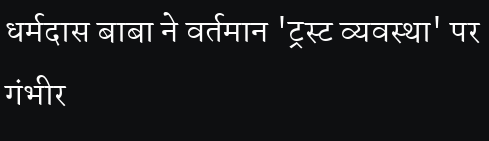धर्मदास बाबा ने वर्तमान 'ट्रस्ट व्यवस्था' पर गंभीर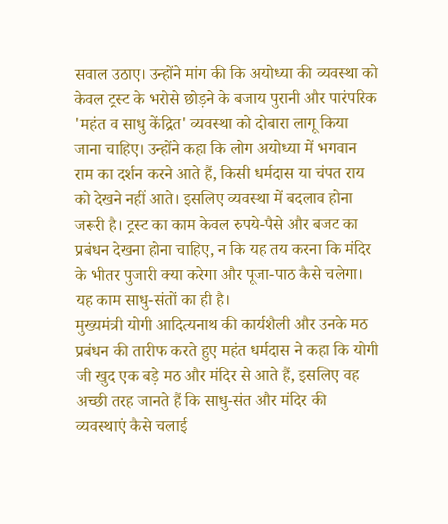सवाल उठाए। उन्होंने मांग की कि अयोध्या की व्यवस्था को केवल ट्रस्ट के भरोसे छोड़ने के बजाय पुरानी और पारंपरिक 'महंत व साधु केंद्रित' व्यवस्था को दोबारा लागू किया जाना चाहिए। उन्होंने कहा कि लोग अयोध्या में भगवान राम का दर्शन करने आते हैं, किसी धर्मदास या चंपत राय को देखने नहीं आते। इसलिए व्यवस्था में बदलाव होना जरूरी है। ट्रस्ट का काम केवल रुपये-पैसे और बजट का प्रबंधन देखना होना चाहिए, न कि यह तय करना कि मंदिर के भीतर पुजारी क्या करेगा और पूजा-पाठ कैसे चलेगा। यह काम साधु-संतों का ही है।
मुख्यमंत्री योगी आदित्यनाथ की कार्यशैली और उनके मठ प्रबंधन की तारीफ करते हुए महंत धर्मदास ने कहा कि योगी जी खुद एक बड़े मठ और मंदिर से आते हैं, इसलिए वह अच्छी तरह जानते हैं कि साधु-संत और मंदिर की व्यवस्थाएं कैसे चलाई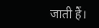जाती हैं।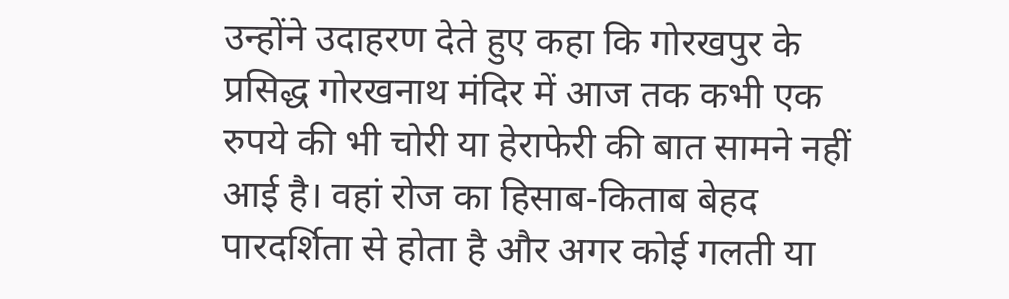उन्होंने उदाहरण देते हुए कहा कि गोरखपुर के प्रसिद्ध गोरखनाथ मंदिर में आज तक कभी एक रुपये की भी चोरी या हेराफेरी की बात सामने नहीं आई है। वहां रोज का हिसाब-किताब बेहद पारदर्शिता से होता है और अगर कोई गलती या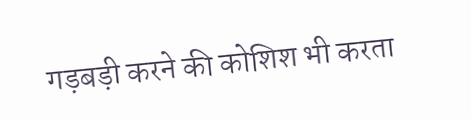गड़बड़ी करने की कोशिश भी करता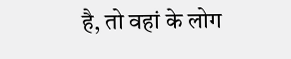है, तो वहां के लोग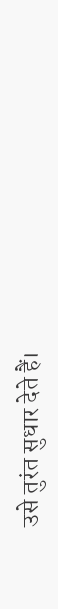उसे तुरंत सुधार देते हैं।